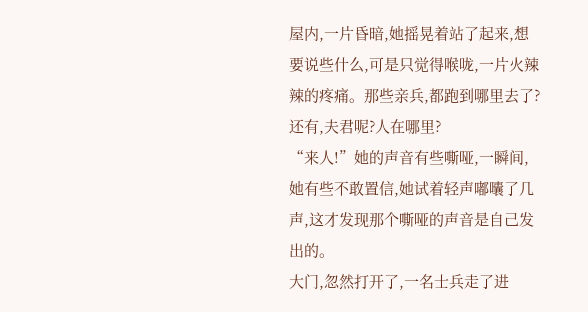屋内,一片昏暗,她摇晃着站了起来,想要说些什么,可是只觉得喉咙,一片火辣辣的疼痛。那些亲兵,都跑到哪里去了?还有,夫君呢?人在哪里?
“来人!”她的声音有些嘶哑,一瞬间,她有些不敢置信,她试着轻声嘟囔了几声,这才发现那个嘶哑的声音是自己发出的。
大门,忽然打开了,一名士兵走了进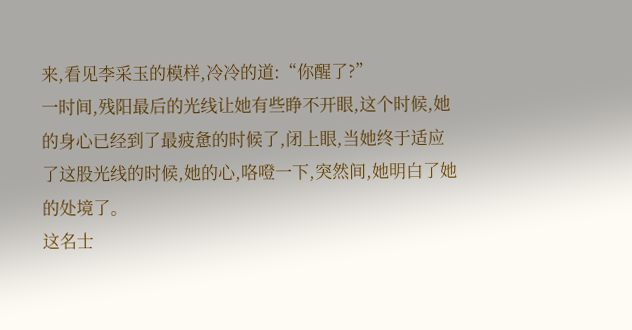来,看见李采玉的模样,冷冷的道:“你醒了?”
一时间,残阳最后的光线让她有些睁不开眼,这个时候,她的身心已经到了最疲惫的时候了,闭上眼,当她终于适应了这股光线的时候,她的心,咯噔一下,突然间,她明白了她的处境了。
这名士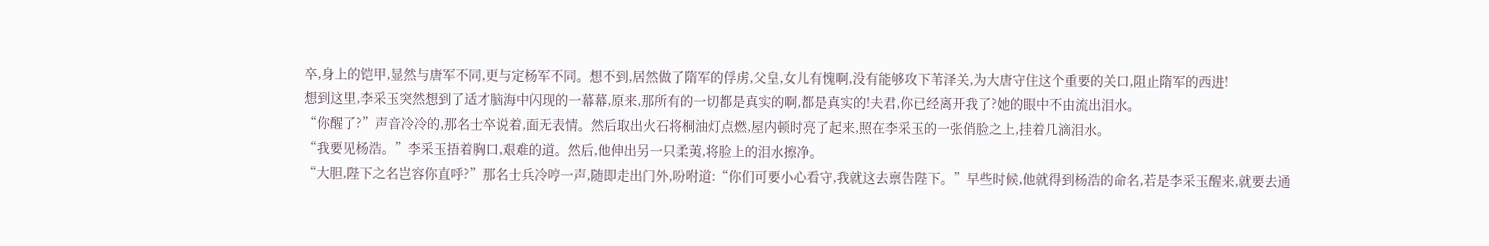卒,身上的铠甲,显然与唐军不同,更与定杨军不同。想不到,居然做了隋军的俘虏,父皇,女儿有愧啊,没有能够攻下苇泽关,为大唐守住这个重要的关口,阻止隋军的西进!
想到这里,李采玉突然想到了适才脑海中闪现的一幕幕,原来,那所有的一切都是真实的啊,都是真实的!夫君,你已经离开我了?她的眼中不由流出泪水。
“你醒了?”声音冷冷的,那名士卒说着,面无表情。然后取出火石将桐油灯点燃,屋内顿时亮了起来,照在李采玉的一张俏脸之上,挂着几滴泪水。
“我要见杨浩。”李采玉捂着胸口,艰难的道。然后,他伸出另一只柔荑,将脸上的泪水擦净。
“大胆,陛下之名岂容你直呼?”那名士兵冷哼一声,随即走出门外,吩咐道:“你们可要小心看守,我就这去禀告陛下。”早些时候,他就得到杨浩的命名,若是李采玉醒来,就要去通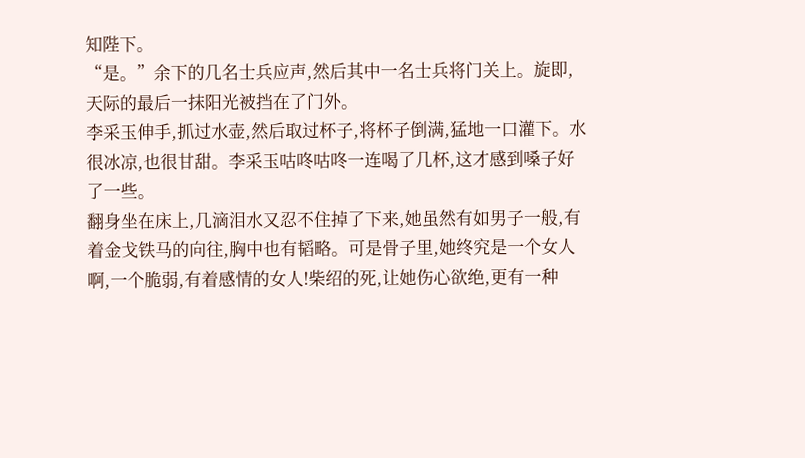知陛下。
“是。”余下的几名士兵应声,然后其中一名士兵将门关上。旋即,天际的最后一抹阳光被挡在了门外。
李采玉伸手,抓过水壶,然后取过杯子,将杯子倒满,猛地一口灌下。水很冰凉,也很甘甜。李采玉咕咚咕咚一连喝了几杯,这才感到嗓子好了一些。
翻身坐在床上,几滴泪水又忍不住掉了下来,她虽然有如男子一般,有着金戈铁马的向往,胸中也有韬略。可是骨子里,她终究是一个女人啊,一个脆弱,有着感情的女人!柴绍的死,让她伤心欲绝,更有一种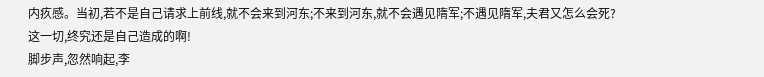内疚感。当初,若不是自己请求上前线,就不会来到河东;不来到河东,就不会遇见隋军;不遇见隋军,夫君又怎么会死?
这一切,终究还是自己造成的啊!
脚步声,忽然响起,李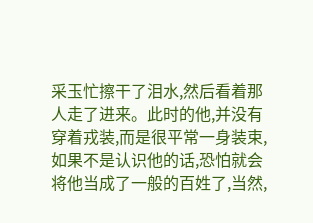采玉忙擦干了泪水,然后看着那人走了进来。此时的他,并没有穿着戎装,而是很平常一身装束,如果不是认识他的话,恐怕就会将他当成了一般的百姓了,当然,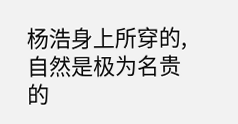杨浩身上所穿的,自然是极为名贵的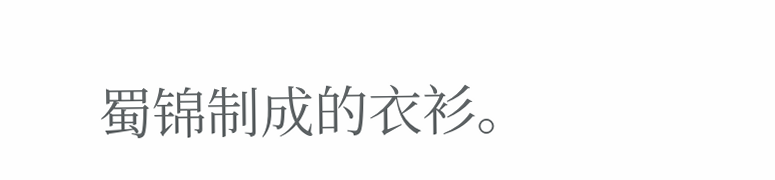蜀锦制成的衣衫。